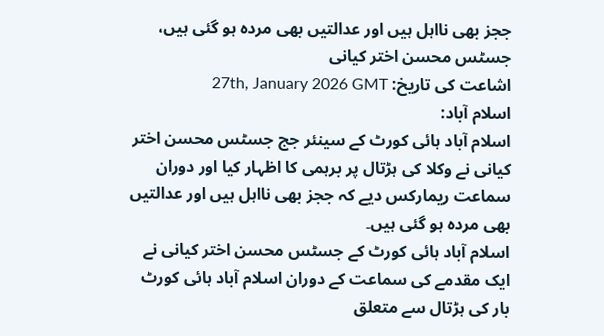ججز بھی نااہل ہیں اور عدالتیں بھی مردہ ہو گئی ہیں، جسٹس محسن اختر کیانی
اشاعت کی تاریخ: 27th, January 2026 GMT
اسلام آباد:
اسلام آباد ہائی کورٹ کے سینئر جج جسٹس محسن اختر کیانی نے وکلا کی ہڑتال پر برہمی کا اظہار کیا اور دوران سماعت ریمارکس دیے کہ ججز بھی نااہل ہیں اور عدالتیں بھی مردہ ہو گئی ہیں۔
اسلام آباد ہائی کورٹ کے جسٹس محسن اختر کیانی نے ایک مقدمے کی سماعت کے دوران اسلام آباد ہائی کورٹ بار کی ہڑتال سے متعلق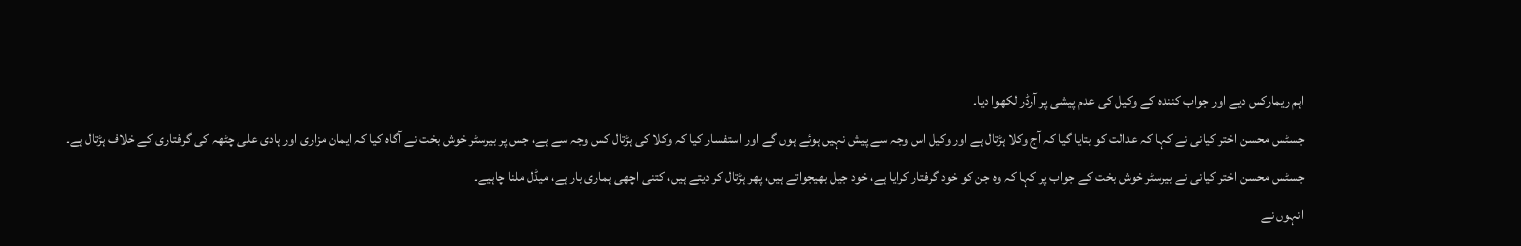اہم ریمارکس دیے اور جواب کنندہ کے وکیل کی عدم پیشی پر آرڈر لکھوا دیا۔
جسٹس محسن اختر کیانی نے کہا کہ عدالت کو بتایا گیا کہ آج وکلا ہڑتال ہے اور وکیل اس وجہ سے پیش نہیں ہوئے ہوں گے اور استفسار کیا کہ وکلا کی ہڑتال کس وجہ سے ہے، جس پر بیرسٹر خوش بخت نے آگاہ کیا کہ ایمان مزاری اور ہادی علی چٹھہ کی گرفتاری کے خلاف ہڑتال ہے۔
جسٹس محسن اختر کیانی نے بیرسٹر خوش بخت کے جواب پر کہا کہ وہ جن کو خود گرفتار کرایا ہے، خود جیل بھیجواتے ہیں، پھر ہڑتال کر دیتے ہیں، کتنی اچھی ہماری بار ہے، میڈل ملنا چاہیے۔
انہوں نے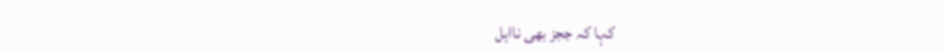کہا کہ ججز بھی نااہل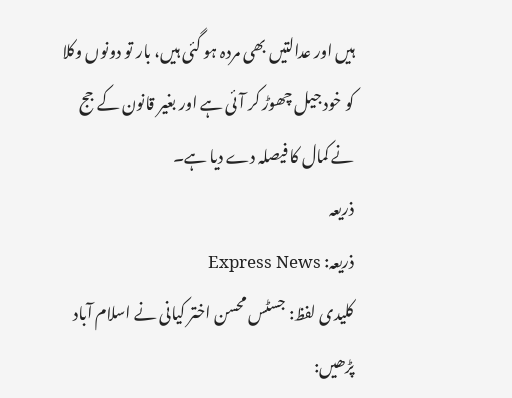ہیں اور عدالتیں بھی مردہ ہو گئی ہیں، بار تو دونوں وکلا کو خود جیل چھوڑ کر آئی ہے اور بغیر قانون کے جج نے کمال کا فیصلہ دے دیا ہے۔
ذریعہ
ذریعہ: Express News
کلیدی لفظ: جسٹس محسن اختر کیانی نے اسلام آباد
پڑھیں: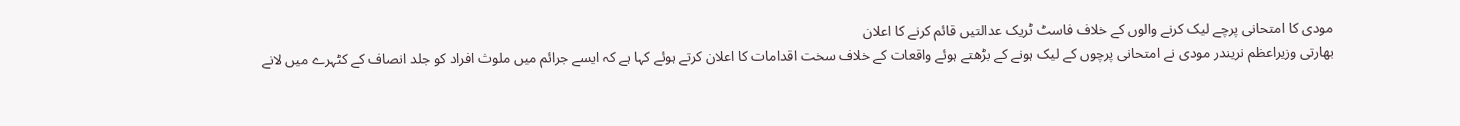مودی کا امتحانی پرچے لیک کرنے والوں کے خلاف فاسٹ ٹریک عدالتیں قائم کرنے کا اعلان
بھارتی وزیراعظم نریندر مودی نے امتحانی پرچوں کے لیک ہونے کے بڑھتے ہوئے واقعات کے خلاف سخت اقدامات کا اعلان کرتے ہوئے کہا ہے کہ ایسے جرائم میں ملوث افراد کو جلد انصاف کے کٹہرے میں لانے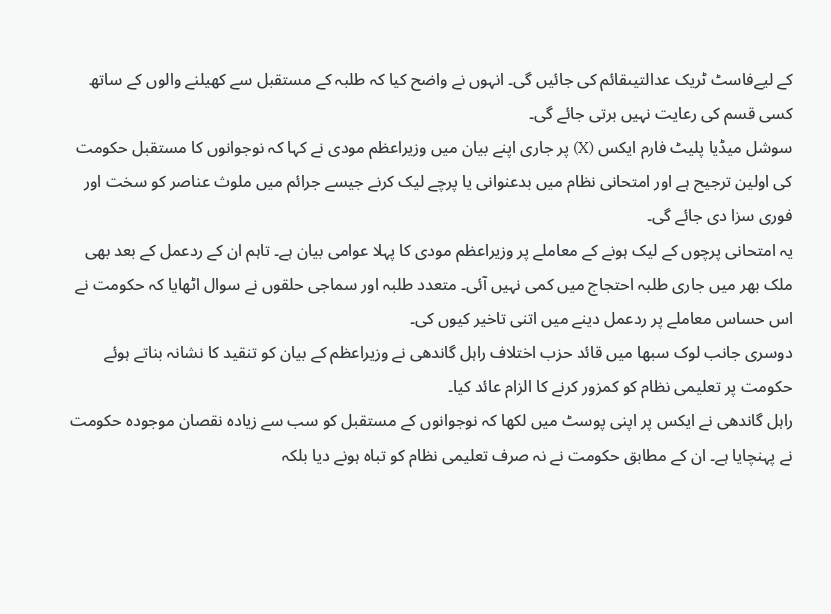کے لیےفاسٹ ٹریک عدالتیںقائم کی جائیں گی۔ انہوں نے واضح کیا کہ طلبہ کے مستقبل سے کھیلنے والوں کے ساتھ کسی قسم کی رعایت نہیں برتی جائے گی۔
سوشل میڈیا پلیٹ فارم ایکس (X) پر جاری اپنے بیان میں وزیراعظم مودی نے کہا کہ نوجوانوں کا مستقبل حکومت کی اولین ترجیح ہے اور امتحانی نظام میں بدعنوانی یا پرچے لیک کرنے جیسے جرائم میں ملوث عناصر کو سخت اور فوری سزا دی جائے گی۔
یہ امتحانی پرچوں کے لیک ہونے کے معاملے پر وزیراعظم مودی کا پہلا عوامی بیان ہے۔ تاہم ان کے ردعمل کے بعد بھی ملک بھر میں جاری طلبہ احتجاج میں کمی نہیں آئی۔ متعدد طلبہ اور سماجی حلقوں نے سوال اٹھایا کہ حکومت نے اس حساس معاملے پر ردعمل دینے میں اتنی تاخیر کیوں کی۔
دوسری جانب لوک سبھا میں قائد حزب اختلاف راہل گاندھی نے وزیراعظم کے بیان کو تنقید کا نشانہ بناتے ہوئے حکومت پر تعلیمی نظام کو کمزور کرنے کا الزام عائد کیا۔
راہل گاندھی نے ایکس پر اپنی پوسٹ میں لکھا کہ نوجوانوں کے مستقبل کو سب سے زیادہ نقصان موجودہ حکومت نے پہنچایا ہے۔ ان کے مطابق حکومت نے نہ صرف تعلیمی نظام کو تباہ ہونے دیا بلکہ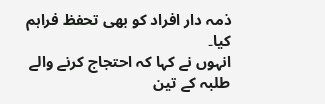ذمہ دار افراد کو بھی تحفظ فراہم کیا۔
انہوں نے کہا کہ احتجاج کرنے والے طلبہ کے تین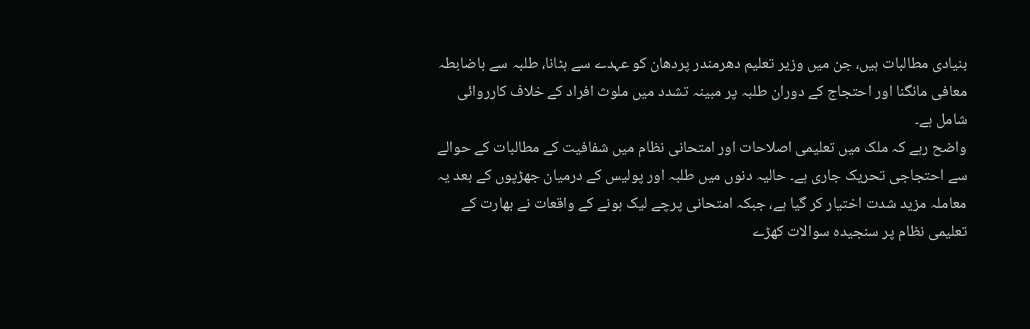بنیادی مطالبات ہیں، جن میں وزیر تعلیم دھرمندر پردھان کو عہدے سے ہٹانا، طلبہ سے باضابطہ معافی مانگنا اور احتجاج کے دوران طلبہ پر مبینہ تشدد میں ملوث افراد کے خلاف کارروائی شامل ہے۔
واضح رہے کہ ملک میں تعلیمی اصلاحات اور امتحانی نظام میں شفافیت کے مطالبات کے حوالے سے احتجاجی تحریک جاری ہے۔ حالیہ دنوں میں طلبہ اور پولیس کے درمیان جھڑپوں کے بعد یہ معاملہ مزید شدت اختیار کر گیا ہے، جبکہ امتحانی پرچے لیک ہونے کے واقعات نے بھارت کے تعلیمی نظام پر سنجیدہ سوالات کھڑے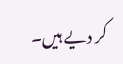کر دیے ہیں۔